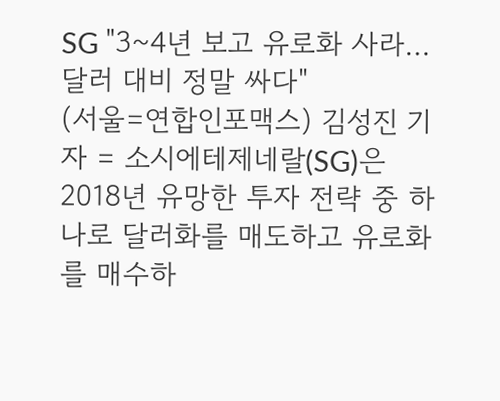SG "3~4년 보고 유로화 사라…달러 대비 정말 싸다"
(서울=연합인포맥스) 김성진 기자 = 소시에테제네랄(SG)은 2018년 유망한 투자 전략 중 하나로 달러화를 매도하고 유로화를 매수하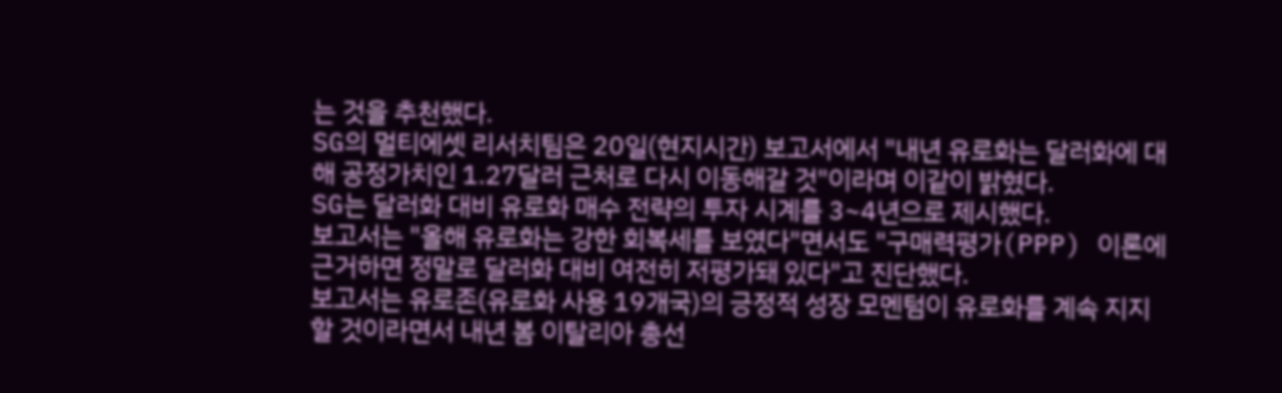는 것을 추천했다.
SG의 멀티에셋 리서치팀은 20일(현지시간) 보고서에서 "내년 유로화는 달러화에 대해 공정가치인 1.27달러 근처로 다시 이동해갈 것"이라며 이같이 밝혔다.
SG는 달러화 대비 유로화 매수 전략의 투자 시계를 3~4년으로 제시했다.
보고서는 "올해 유로화는 강한 회복세를 보였다"면서도 "구매력평가(PPP) 이론에 근거하면 정말로 달러화 대비 여전히 저평가돼 있다"고 진단했다.
보고서는 유로존(유로화 사용 19개국)의 긍정적 성장 모멘텀이 유로화를 계속 지지할 것이라면서 내년 봄 이탈리아 총선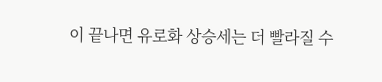이 끝나면 유로화 상승세는 더 빨라질 수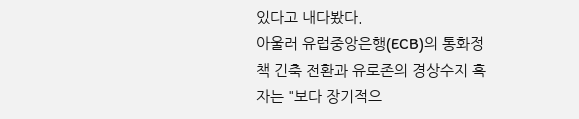있다고 내다봤다.
아울러 유럽중앙은행(ECB)의 통화정책 긴축 전환과 유로존의 경상수지 흑자는 "보다 장기적으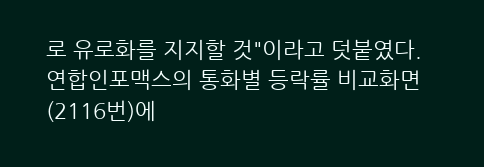로 유로화를 지지할 것"이라고 덧붙였다.
연합인포맥스의 통화별 등락률 비교화면(2116번)에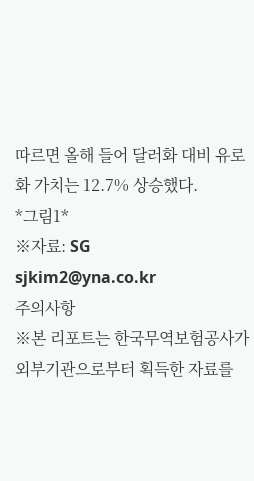따르면 올해 들어 달러화 대비 유로화 가치는 12.7% 상승했다.
*그림1*
※자료: SG
sjkim2@yna.co.kr
주의사항
※본 리포트는 한국무역보험공사가 외부기관으로부터 획득한 자료를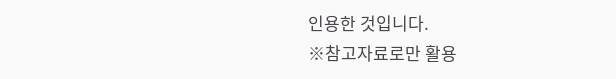인용한 것입니다.
※참고자료로만 활용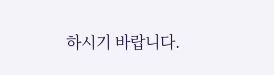하시기 바랍니다.